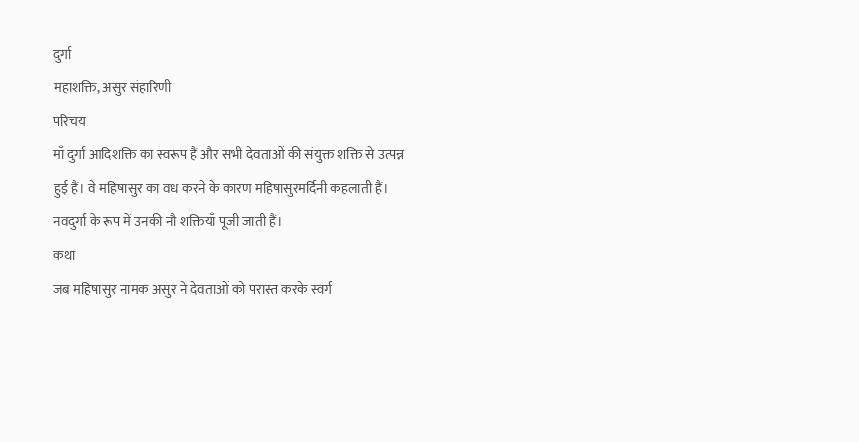दुर्गा
महाशक्ति, असुर संहारिणी
परिचय
माँ दुर्गा आदिशक्ति का स्वरूप हैं और सभी देवताओं की संयुक्त शक्ति से उत्पन्न हुई हैं। वे महिषासुर का वध करने के कारण महिषासुरमर्दिनी कहलाती हैं। नवदुर्गा के रूप में उनकी नौ शक्तियाँ पूजी जाती हैं।
कथा
जब महिषासुर नामक असुर ने देवताओं को परास्त करके स्वर्ग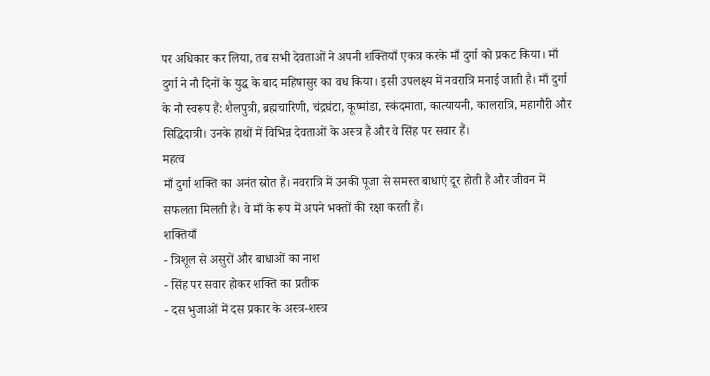पर अधिकार कर लिया, तब सभी देवताओं ने अपनी शक्तियाँ एकत्र करके माँ दुर्गा को प्रकट किया। माँ दुर्गा ने नौ दिनों के युद्ध के बाद महिषासुर का वध किया। इसी उपलक्ष्य में नवरात्रि मनाई जाती है। माँ दुर्गा के नौ स्वरूप हैं: शैलपुत्री, ब्रह्मचारिणी, चंद्रघंटा, कूष्मांडा, स्कंदमाता, कात्यायनी, कालरात्रि, महागौरी और सिद्धिदात्री। उनके हाथों में विभिन्न देवताओं के अस्त्र हैं और वे सिंह पर सवार हैं।
महत्व
माँ दुर्गा शक्ति का अनंत स्रोत हैं। नवरात्रि में उनकी पूजा से समस्त बाधाएं दूर होती हैं और जीवन में सफलता मिलती है। वे माँ के रूप में अपने भक्तों की रक्षा करती हैं।
शक्तियाँ
- त्रिशूल से असुरों और बाधाओं का नाश
- सिंह पर सवार होकर शक्ति का प्रतीक
- दस भुजाओं में दस प्रकार के अस्त्र-शस्त्र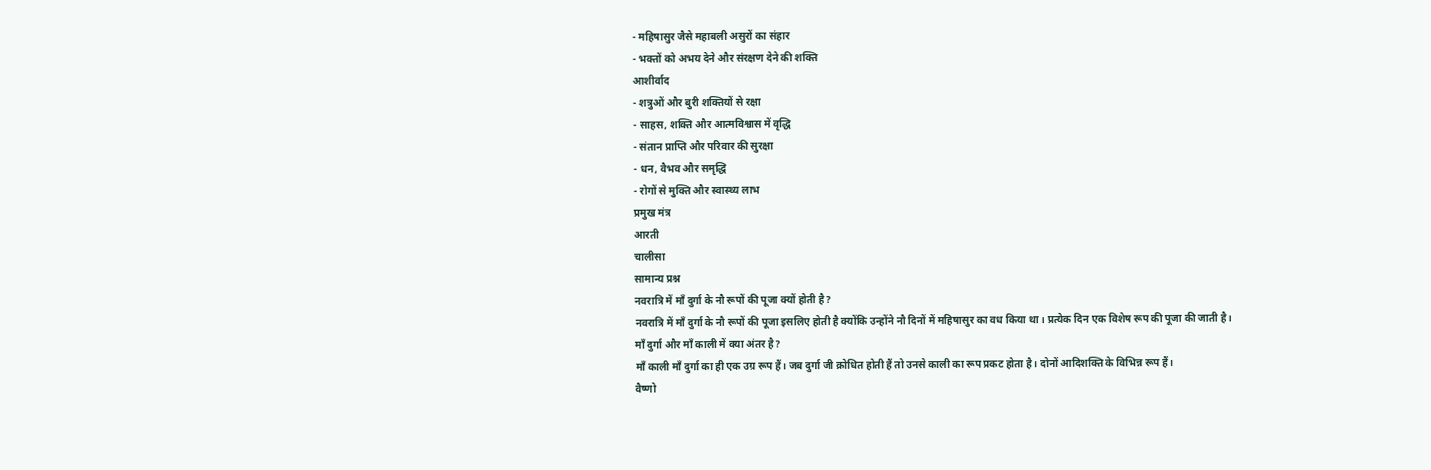- महिषासुर जैसे महाबली असुरों का संहार
- भक्तों को अभय देने और संरक्षण देने की शक्ति
आशीर्वाद
- शत्रुओं और बुरी शक्तियों से रक्षा
- साहस, शक्ति और आत्मविश्वास में वृद्धि
- संतान प्राप्ति और परिवार की सुरक्षा
- धन, वैभव और समृद्धि
- रोगों से मुक्ति और स्वास्थ्य लाभ
प्रमुख मंत्र
आरती
चालीसा
सामान्य प्रश्न
नवरात्रि में माँ दुर्गा के नौ रूपों की पूजा क्यों होती है?
नवरात्रि में माँ दुर्गा के नौ रूपों की पूजा इसलिए होती है क्योंकि उन्होंने नौ दिनों में महिषासुर का वध किया था। प्रत्येक दिन एक विशेष रूप की पूजा की जाती है।
माँ दुर्गा और माँ काली में क्या अंतर है?
माँ काली माँ दुर्गा का ही एक उग्र रूप हैं। जब दुर्गा जी क्रोधित होती हैं तो उनसे काली का रूप प्रकट होता है। दोनों आदिशक्ति के विभिन्न रूप हैं।
वैष्णो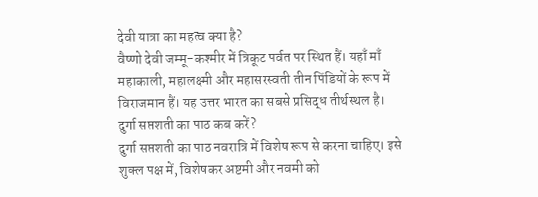देवी यात्रा का महत्व क्या है?
वैष्णो देवी जम्मू-कश्मीर में त्रिकूट पर्वत पर स्थित हैं। यहाँ माँ महाकाली, महालक्ष्मी और महासरस्वती तीन पिंडियों के रूप में विराजमान हैं। यह उत्तर भारत का सबसे प्रसिद्ध तीर्थस्थल है।
दुर्गा सप्तशती का पाठ कब करें?
दुर्गा सप्तशती का पाठ नवरात्रि में विशेष रूप से करना चाहिए। इसे शुक्ल पक्ष में, विशेषकर अष्टमी और नवमी को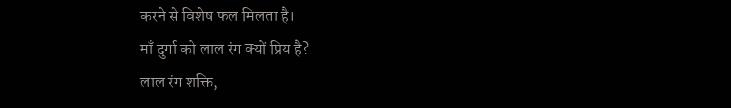करने से विशेष फल मिलता है।
माँ दुर्गा को लाल रंग क्यों प्रिय है?
लाल रंग शक्ति,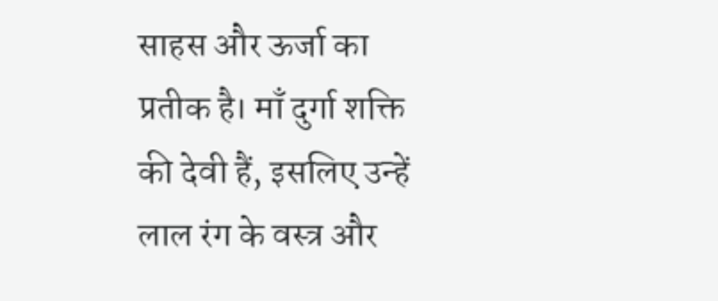साहस और ऊर्जा का प्रतीक है। माँ दुर्गा शक्ति की देवी हैं, इसलिए उन्हें लाल रंग के वस्त्र और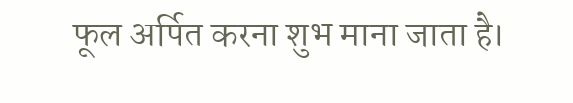फूल अर्पित करना शुभ माना जाता है।